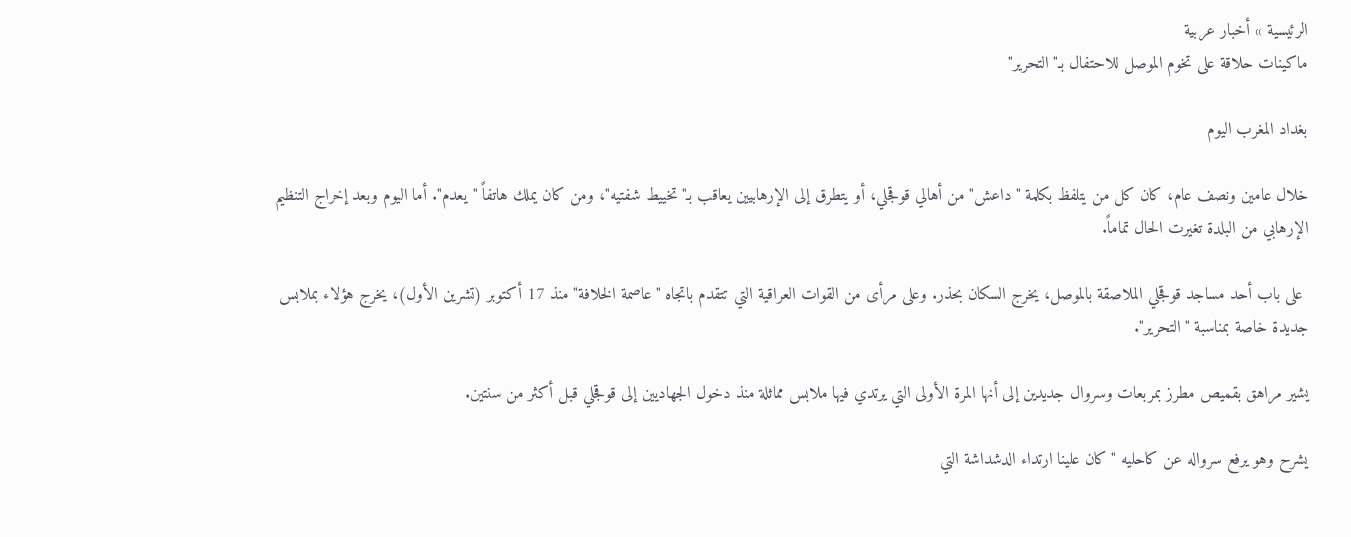الرئيسية » أخبار عربية
ماكينات حلاقة على تخوم الموصل للاحتفال بـ"التحرير"

بغداد المغرب اليوم

خلال عامين ونصف عام، كان كل من يتلفظ بكلمة "داعش" من أهالي قوقجلي، أو يتطرق إلى الإرهابيين يعاقب بـ"تخييط شفتيه"، ومن كان يملك هاتفاً "يعدم". أما اليوم وبعد إخراج التنظيم الإرهابي من البلدة تغيرت الحال تماماً.

 على باب أحد مساجد قوقجلي الملاصقة بالموصل، يخرج السكان بحذر. وعلى مرأى من القوات العراقية التي تتقدم باتجاه "عاصمة الخلافة" منذ 17 أكتوبر (تشرين الأول)، يخرج هؤلاء بملابس جديدة خاصة بمناسبة "التحرير".

يشير مراهق بقميص مطرز بمربعات وسروال جديدين إلى أنها المرة الأولى التي يرتدي فيها ملابس مماثلة منذ دخول الجهاديين إلى قوقجلي قبل أكثر من سنتين.

يشرح وهو يرفع سرواله عن كاحليه "كان علينا ارتداء الدشداشة التي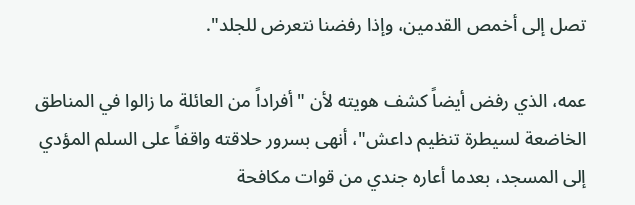تصل إلى أخمص القدمين، وإذا رفضنا نتعرض للجلد".

عمه، الذي رفض أيضاً كشف هويته لأن "أفراداً من العائلة ما زالوا في المناطق الخاضعة لسيطرة تنظيم داعش"، أنهى بسرور حلاقته واقفاً على السلم المؤدي إلى المسجد، بعدما أعاره جندي من قوات مكافحة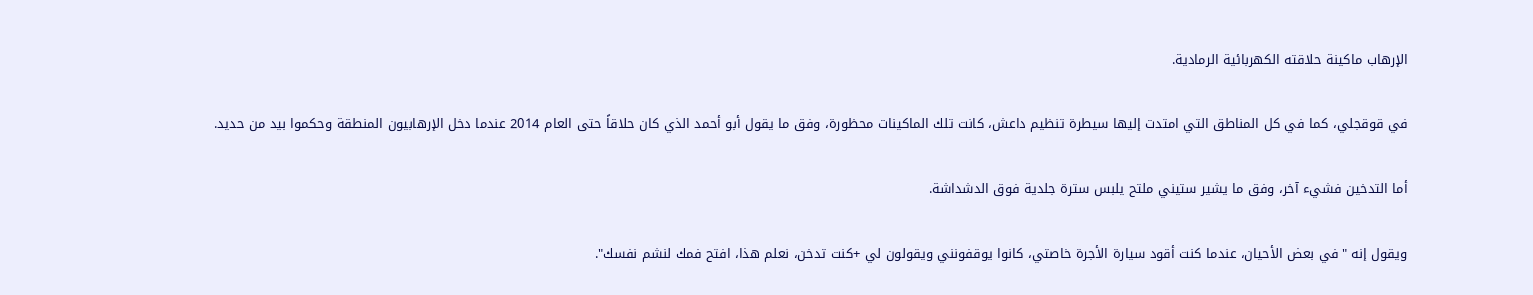الإرهاب ماكينة حلاقته الكهربائية الرمادية.

في قوقجلي، كما في كل المناطق التي امتدت إليها سيطرة تنظيم داعش، كانت تلك الماكينات محظورة، وفق ما يقول أبو أحمد الذي كان حلاقاً حتى العام 2014 عندما دخل الإرهابيون المنطقة وحكموا بيد من حديد.

أما التدخين فشيء آخر، وفق ما يشير ستيني ملتح يلبس سترة جلدية فوق الدشداشة.

ويقول إنه "في بعض الأحيان، عندما كنت أقود سيارة الأجرة خاصتي، كانوا يوقفونني ويقولون لي +كنت تدخن، نعلم هذا، افتح فمك لنشم نفسك".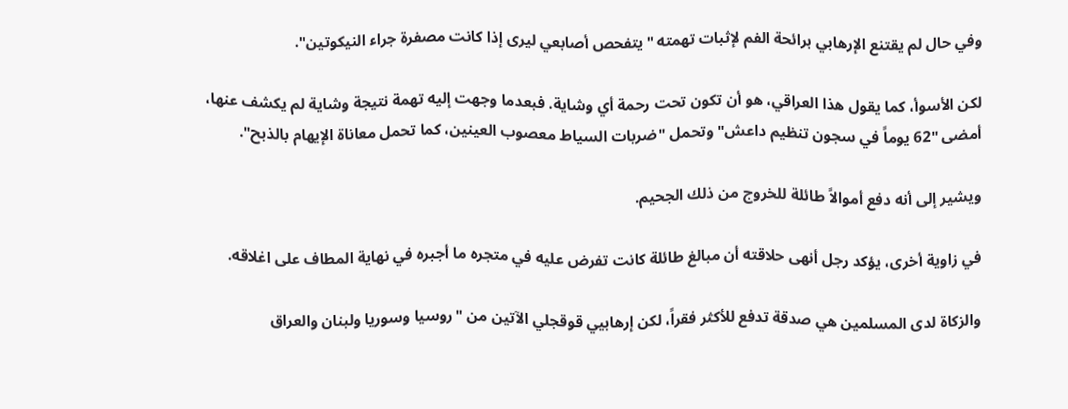وفي حال لم يقتنع الإرهابي برائحة الفم لإثبات تهمته "يتفحص أصابعي ليرى إذا كانت مصفرة جراء النيكوتين".

لكن الأسوأ، كما يقول هذا العراقي، هو أن تكون تحت رحمة أي وشاية. فبعدما وجهت إليه تهمة نتيجة وشاية لم يكشف عنها، أمضى "62 يوماً في سجون تنظيم داعش" وتحمل "ضربات السياط معصوب العينين، كما تحمل معاناة الإيهام بالذبح".

ويشير إلى أنه دفع أموالاً طائلة للخروج من ذلك الجحيم.

في زاوية أخرى، يؤكد رجل أنهى حلاقته أن مبالغ طائلة كانت تفرض عليه في متجره ما أجبره في نهاية المطاف على اغلاقه.

والزكاة لدى المسلمين هي صدقة تدفع للأكثر فقراً، لكن إرهابيي قوقجلي الآتين من "روسيا وسوريا ولبنان والعراق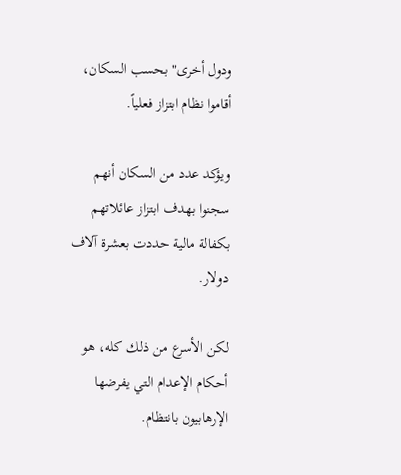ودول أخرى" بحسب السكان، أقاموا نظام ابتزاز فعلياً.

ويؤكد عدد من السكان أنهم سجنوا بهدف ابتزاز عائلاتهم بكفالة مالية حددت بعشرة آلاف دولار.

لكن الأسرع من ذلك كله، هو أحكام الإعدام التي يفرضها الإرهابيون بانتظام.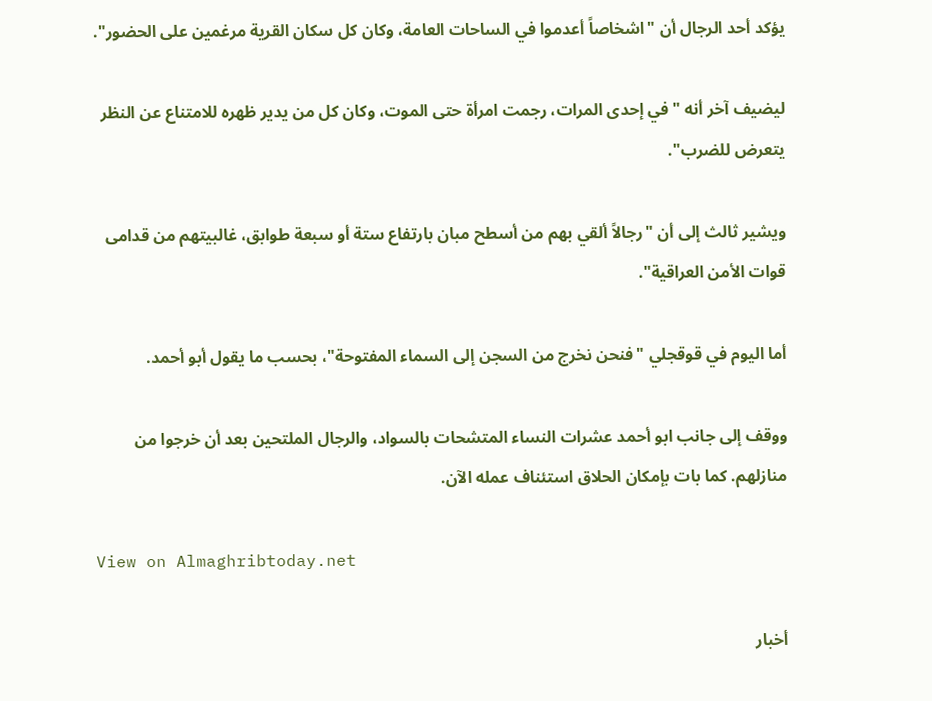يؤكد أحد الرجال أن "اشخاصاً أعدموا في الساحات العامة، وكان كل سكان القرية مرغمين على الحضور".

ليضيف آخر أنه "في إحدى المرات، رجمت امرأة حتى الموت، وكان كل من يدير ظهره للامتناع عن النظر يتعرض للضرب".

ويشير ثالث إلى أن "رجالاً ألقي بهم من أسطح مبان بارتفاع ستة أو سبعة طوابق، غالبيتهم من قدامى قوات الأمن العراقية".

أما اليوم في قوقجلي "فنحن نخرج من السجن إلى السماء المفتوحة"، بحسب ما يقول أبو أحمد.

ووقف إلى جانب ابو أحمد عشرات النساء المتشحات بالسواد، والرجال الملتحين بعد أن خرجوا من منازلهم. كما بات بإمكان الحلاق استئناف عمله الآن.

View on Almaghribtoday.net

أخبار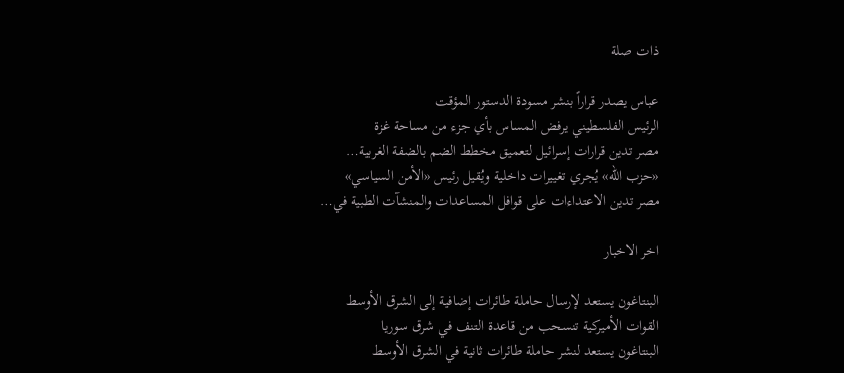ذات صلة

عباس يصدر قراراً بنشر مسودة الدستور المؤقت
الرئيس الفلسطيني يرفض المساس بأي جزء من مساحة غزة
مصر تدين قرارات إسرائيل لتعميق مخطط الضم بالضفة الغربية…
«حزب الله» يُجري تغييرات داخلية ويُقيل رئيس «الأمن السياسي»
مصر تدين الاعتداءات على قوافل المساعدات والمنشآت الطبية في…

اخر الاخبار

البنتاغون يستعد لإرسال حاملة طائرات إضافية إلى الشرق الأوسط
القوات الأميركية تنسحب من قاعدة التنف في شرق سوريا
البنتاغون يستعد لنشر حاملة طائرات ثانية في الشرق الأوسط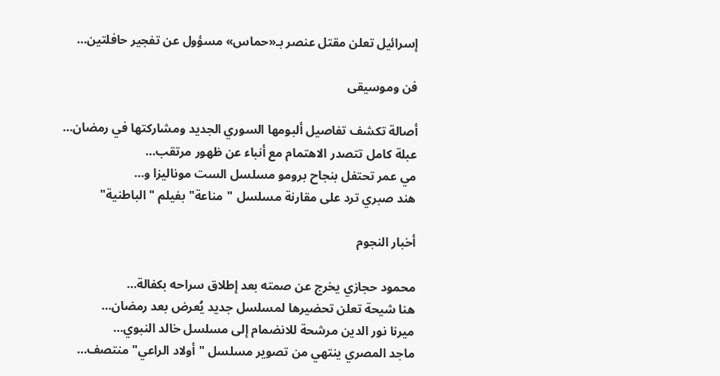إسرائيل تعلن مقتل عنصر بـ«حماس» مسؤول عن تفجير حافلتين…

فن وموسيقى

أصالة تكشف تفاصيل ألبومها السوري الجديد ومشاركتها في رمضان…
عبلة كامل تتصدر الاهتمام مع أنباء عن ظهور مرتقب…
مي عمر تحتفل بنجاح برومو مسلسل الست موناليزا و…
هند صبري ترد على مقارنة مسلسل "مناعة" بفيلم "الباطنية"

أخبار النجوم

محمود حجازي يخرج عن صمته بعد إطلاق سراحه بكفالة…
هنا شيحة تعلن تحضيرها لمسلسل جديد يُعرض بعد رمضان…
ميرنا نور الدين مرشحة للانضمام إلى مسلسل خالد النبوي…
ماجد المصري ينتهي من تصوير مسلسل "أولاد الراعي" منتصف…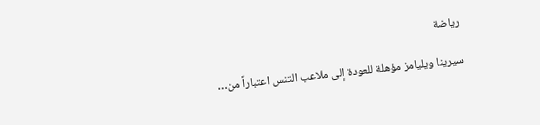رياضة

سيرينا ويليامز مؤهلة للعودة إلى ملاعب التنس اعتباراً من…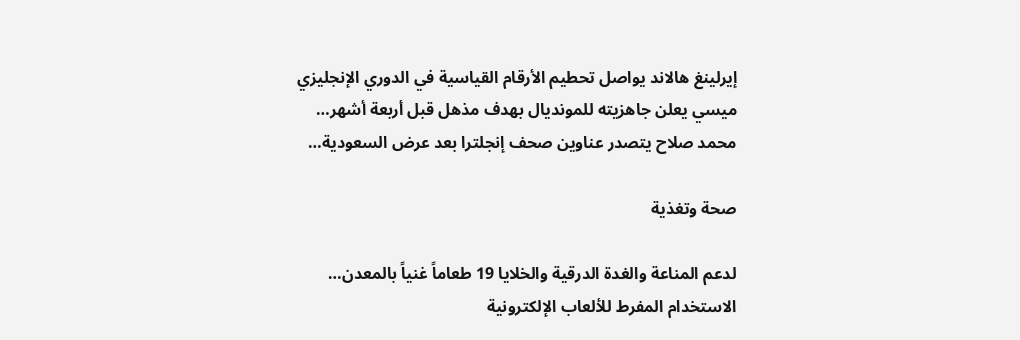إيرلينغ هالاند يواصل تحطيم الأرقام القياسية في الدوري الإنجليزي
ميسي يعلن جاهزيته للمونديال بهدف مذهل قبل أربعة أشهر…
محمد صلاح يتصدر عناوين صحف إنجلترا بعد عرض السعودية…

صحة وتغذية

لدعم المناعة والغدة الدرقية والخلايا 19 طعاماً غنياً بالمعدن…
الاستخدام المفرط للألعاب الإلكترونية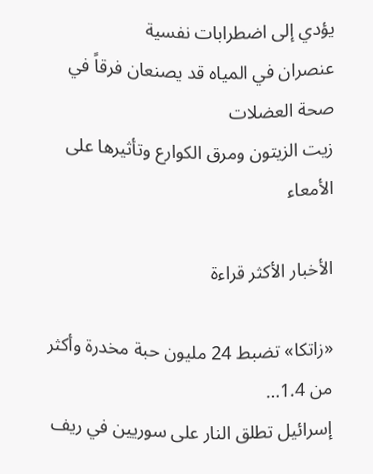يؤدي إلى اضطرابات نفسية
عنصران في المياه قد يصنعان فرقاً في صحة العضلات
زيت الزيتون ومرق الكوارع وتأثيرها على الأمعاء

الأخبار الأكثر قراءة

«زاتكا» تضبط 24 مليون حبة مخدرة وأكثر من 1.4…
إسرائيل تطلق النار على سوريين في ريف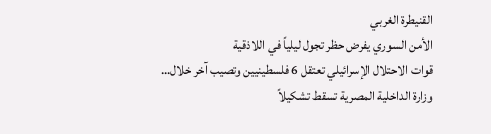القنيطرة الغربي
الأمن السوري يفرض حظر تجول ليلياً في اللاذقية
قوات الاحتلال الإسرائيلي تعتقل 6 فلسطينيين وتصيب آخر خلال…
وزارة الداخلية المصرية تسقط تشكيلاً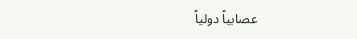عصابياً دولياً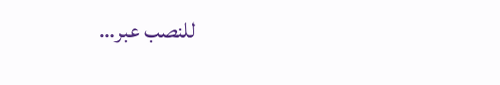للنصب عبر…